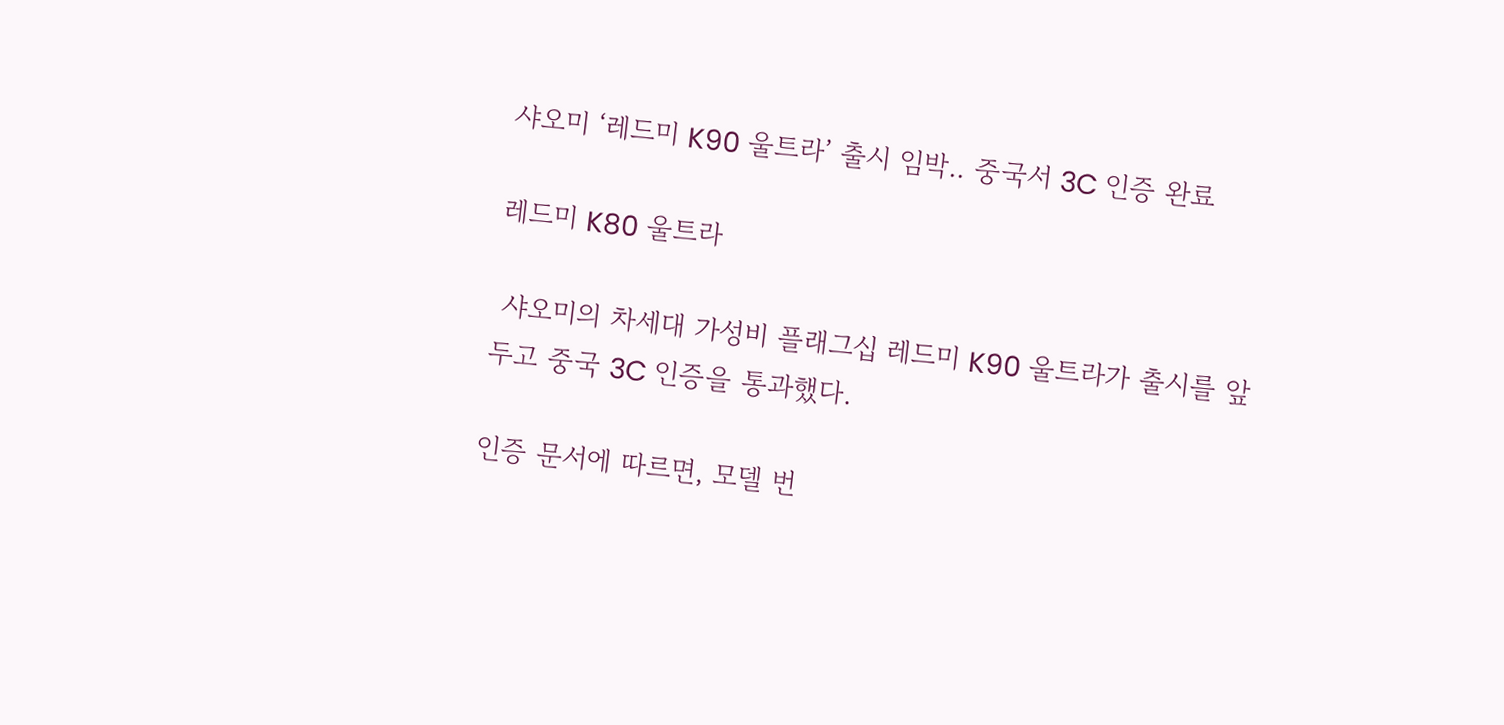샤오미 ‘레드미 K90 울트라’ 출시 임박.. 중국서 3C 인증 완료

레드미 K80 울트라

 샤오미의 차세대 가성비 플래그십 레드미 K90 울트라가 출시를 앞두고 중국 3C 인증을 통과했다.

인증 문서에 따르면, 모델 번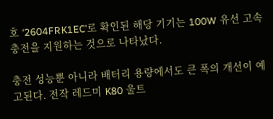호 ‘2604FRK1EC’로 확인된 해당 기기는 100W 유선 고속 충전을 지원하는 것으로 나타났다.

충전 성능뿐 아니라 배터리 용량에서도 큰 폭의 개선이 예고된다. 전작 레드미 K80 울트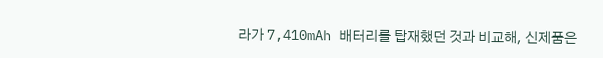라가 7,410mAh 배터리를 탑재했던 것과 비교해, 신제품은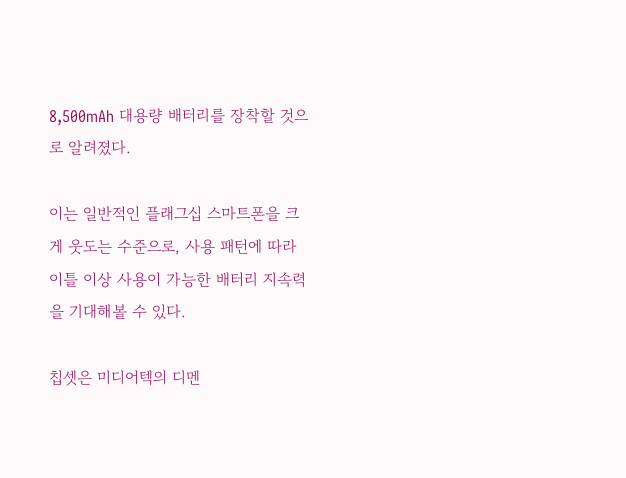8,500mAh 대용량 배터리를 장착할 것으로 알려졌다.

이는 일반적인 플래그십 스마트폰을 크게 웃도는 수준으로, 사용 패턴에 따라 이틀 이상 사용이 가능한 배터리 지속력을 기대해볼 수 있다.

칩셋은 미디어텍의 디멘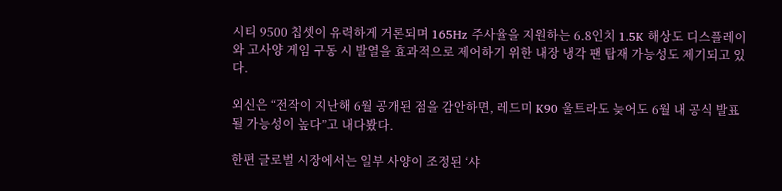시티 9500 칩셋이 유력하게 거론되며 165Hz 주사율을 지원하는 6.8인치 1.5K 해상도 디스플레이와 고사양 게임 구동 시 발열을 효과적으로 제어하기 위한 내장 냉각 팬 탑재 가능성도 제기되고 있다.

외신은 “전작이 지난해 6월 공개된 점을 감안하면, 레드미 K90 울트라도 늦어도 6월 내 공식 발표될 가능성이 높다”고 내다봤다.

한편 글로벌 시장에서는 일부 사양이 조정된 ‘샤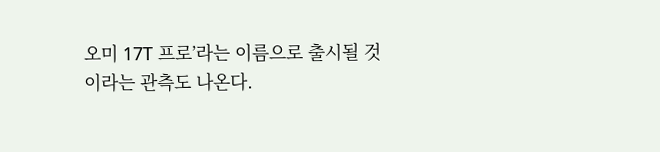오미 17T 프로’라는 이름으로 출시될 것이라는 관측도 나온다.